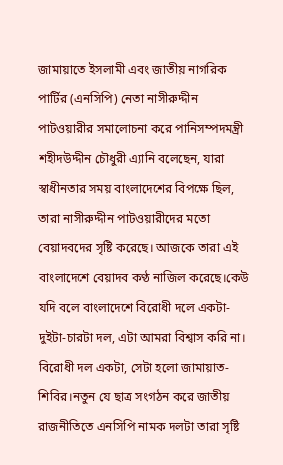জামায়াতে ইসলামী এবং জাতীয় নাগরিক পার্টির (এনসিপি) নেতা নাসীরুদ্দীন পাটওয়ারীর সমালোচনা করে পানিসম্পদমন্ত্রী শহীদউদ্দীন চৌধুরী এ্যানি বলেছেন, যারা স্বাধীনতার সময় বাংলাদেশের বিপক্ষে ছিল, তারা নাসীরুদ্দীন পাটওয়ারীদের মতো বেয়াদবদের সৃষ্টি করেছে। আজকে তারা এই বাংলাদেশে বেয়াদব কণ্ঠ নাজিল করেছে।কেউ যদি বলে বাংলাদেশে বিরোধী দলে একটা-দুইটা-চারটা দল, এটা আমরা বিশ্বাস করি না। বিরোধী দল একটা, সেটা হলো জামায়াত-শিবির।নতুন যে ছাত্র সংগঠন করে জাতীয় রাজনীতিতে এনসিপি নামক দলটা তারা সৃষ্টি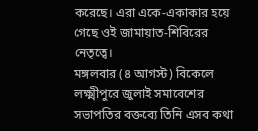করেছে। এরা একে-একাকার হয়ে গেছে ওই জামায়াত-শিবিরের নেতৃত্বে।
মঙ্গলবার (৪ আগস্ট) বিকেলে লক্ষ্মীপুরে জুলাই সমাবেশের সভাপতির বক্তব্যে তিনি এসব কথা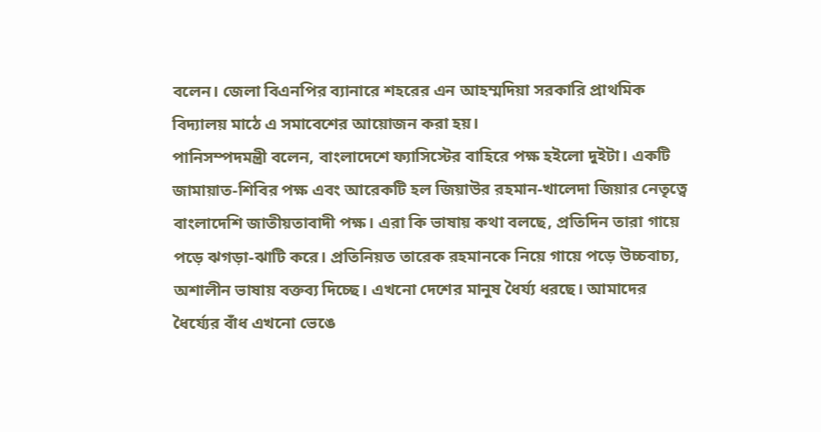বলেন। জেলা বিএনপির ব্যানারে শহরের এন আহম্মদিয়া সরকারি প্রাথমিক বিদ্যালয় মাঠে এ সমাবেশের আয়োজন করা হয়।
পানিসম্পদমন্ত্রী বলেন, বাংলাদেশে ফ্যাসিস্টের বাহিরে পক্ষ হইলো দুইটা। একটি জামায়াত-শিবির পক্ষ এবং আরেকটি হল জিয়াউর রহমান-খালেদা জিয়ার নেতৃত্বে বাংলাদেশি জাতীয়তাবাদী পক্ষ। এরা কি ভাষায় কথা বলছে, প্রতিদিন তারা গায়ে পড়ে ঝগড়া-ঝাটি করে। প্রতিনিয়ত তারেক রহমানকে নিয়ে গায়ে পড়ে উচ্চবাচ্য, অশালীন ভাষায় বক্তব্য দিচ্ছে। এখনো দেশের মানুষ ধৈর্য্য ধরছে। আমাদের ধৈর্য্যের বাঁধ এখনো ভেঙে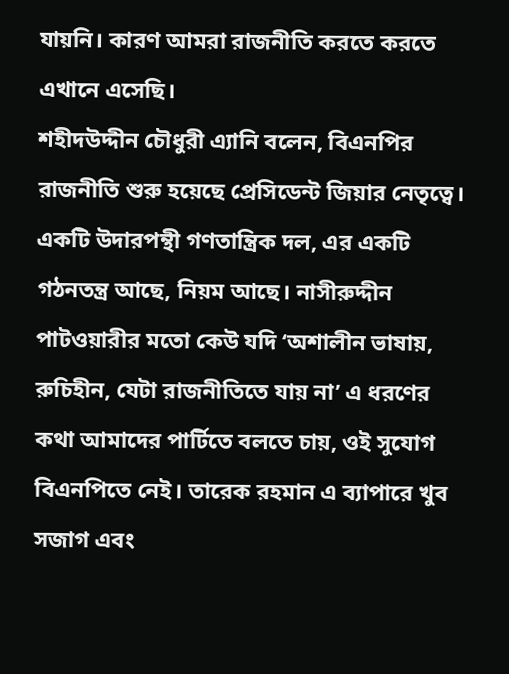যায়নি। কারণ আমরা রাজনীতি করতে করতে এখানে এসেছি।
শহীদউদ্দীন চৌধুরী এ্যানি বলেন, বিএনপির রাজনীতি শুরু হয়েছে প্রেসিডেন্ট জিয়ার নেতৃত্বে। একটি উদারপন্থী গণতান্ত্রিক দল, এর একটি গঠনতন্ত্র আছে, নিয়ম আছে। নাসীরুদ্দীন পাটওয়ারীর মতো কেউ যদি ‘অশালীন ভাষায়, রুচিহীন, যেটা রাজনীতিতে যায় না’ এ ধরণের কথা আমাদের পার্টিতে বলতে চায়, ওই সুযোগ বিএনপিতে নেই। তারেক রহমান এ ব্যাপারে খুব সজাগ এবং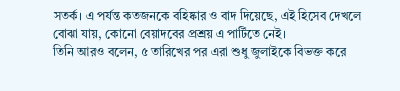সতর্ক। এ পর্যন্ত কতজনকে বহিষ্কার ও বাদ দিয়েছে, এই হিসেব দেখলে বোঝা যায়, কোনো বেয়াদবের প্রশ্রয় এ পার্টিতে নেই।
তিনি আরও বলেন, ৫ তারিখের পর এরা শুধু জুলাইকে বিভক্ত করে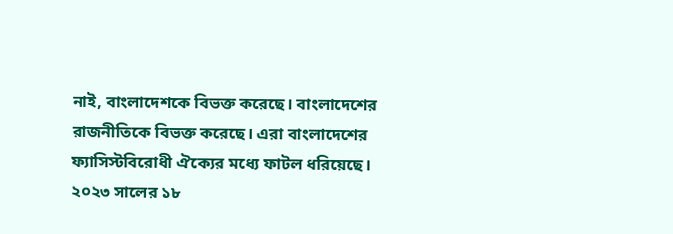নাই, বাংলাদেশকে বিভক্ত করেছে। বাংলাদেশের রাজনীতিকে বিভক্ত করেছে। এরা বাংলাদেশের ফ্যাসিস্টবিরোধী ঐক্যের মধ্যে ফাটল ধরিয়েছে। ২০২৩ সালের ১৮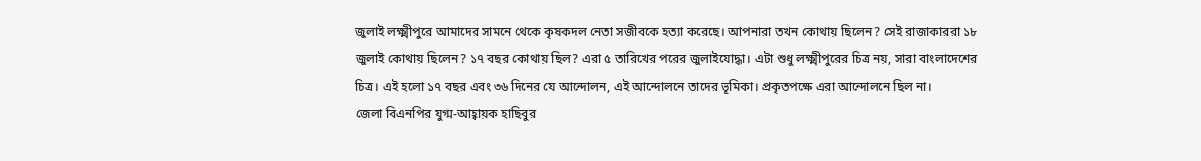জুলাই লক্ষ্মীপুরে আমাদের সামনে থেকে কৃষকদল নেতা সজীবকে হত্যা করেছে। আপনারা তখন কোথায় ছিলেন? সেই রাজাকাররা ১৮ জুলাই কোথায় ছিলেন? ১৭ বছর কোথায় ছিল? এরা ৫ তারিখের পরের জুলাইযোদ্ধা। এটা শুধু লক্ষ্মীপুরের চিত্র নয়, সারা বাংলাদেশের চিত্র। এই হলো ১৭ বছর এবং ৩৬ দিনের যে আন্দোলন, এই আন্দোলনে তাদের ভূমিকা। প্রকৃতপক্ষে এরা আন্দোলনে ছিল না।
জেলা বিএনপির যুগ্ম-আহ্বায়ক হাছিবুর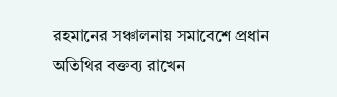রহমানের সঞ্চালনায় সমাবেশে প্রধান অতিথির বক্তব্য রাখেন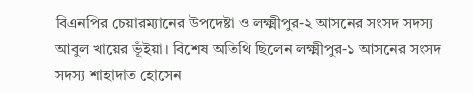বিএনপির চেয়ারম্যানের উপদেষ্টা ও লক্ষ্মীপুর-২ আসনের সংসদ সদস্য আবুল খায়ের ভূঁইয়া। বিশেষ অতিথি ছিলেন লক্ষ্মীপুর-১ আসনের সংসদ সদস্য শাহাদাত হোসেন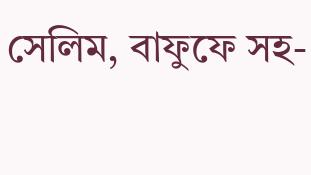সেলিম, বাফুফে সহ-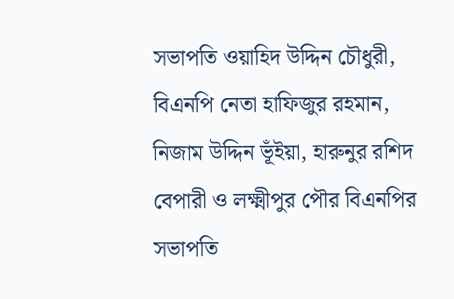সভাপতি ওয়াহিদ উদ্দিন চৌধুরী, বিএনপি নেতা হাফিজুর রহমান, নিজাম উদ্দিন ভূঁইয়া, হারুনুর রশিদ বেপারী ও লক্ষ্মীপুর পৌর বিএনপির সভাপতি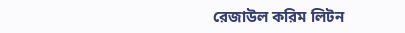রেজাউল করিম লিটন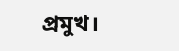প্রমুখ।